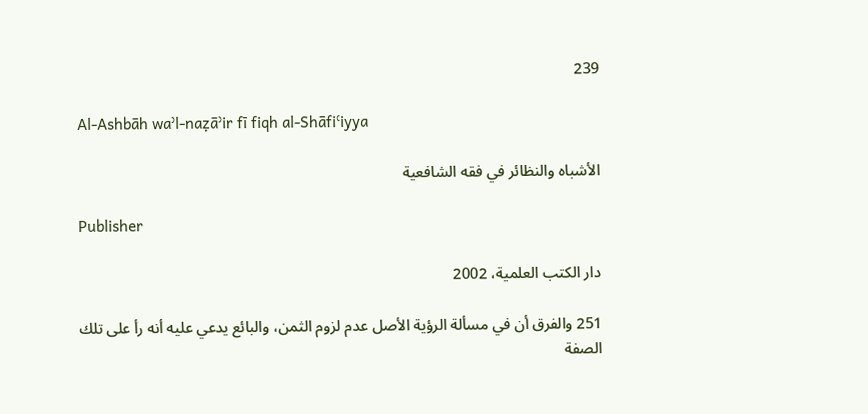239

Al-Ashbāh waʾl-naẓāʾir fī fiqh al-Shāfiʿiyya

الأشباه والنظائر في فقه الشافعية

Publisher

دار الكتب العلمية، 2002

251 والفرق أن في مسألة الرؤية الأصل عدم لزوم الثمن، والبائع يدعي عليه أنه رأ على تلك الصفة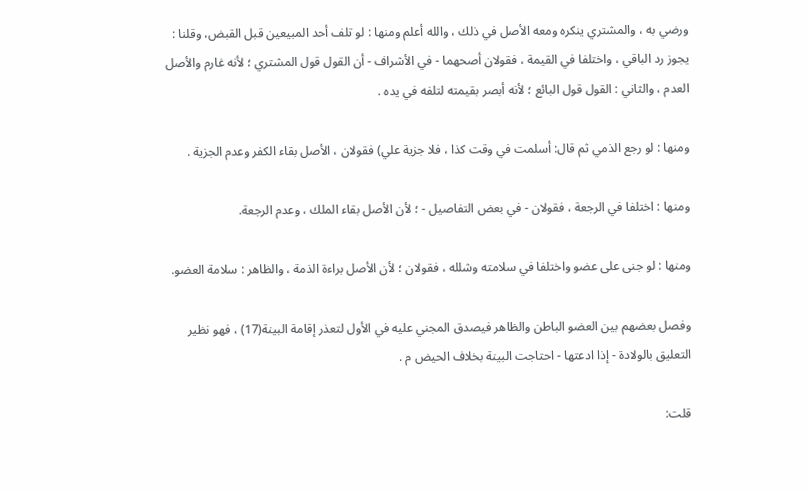ورضي به ، والمشتري ينكره ومعه الأصل في ذلك ، والله أعلم ومنها : لو تلف أحد المبيعين قبل القبض، وقلنا : يجوز رد الباقي ، واختلفا في القيمة ، فقولان أصحهما - في الأشراف - أن القول قول المشتري ؛ لأنه غارم والأصل العدم ، والثاني : القول قول البائع ؛ لأنه أبصر بقيمته لتلفه في يده .

ومنها : لو رجع الذمي ثم قال: أسلمت في وقت كذا ، فلا جزية علي) فقولان ، الأصل بقاء الكفر وعدم الجزية .

ومنها : اختلفا في الرجعة ، فقولان - في بعض التفاصيل - ؛ لأن الأصل بقاء الملك ، وعدم الرجعة.

ومنها : لو جنى على عضو واختلفا في سلامته وشلله ، فقولان ؛ لأن الأصل براءة الذمة ، والظاهر : سلامة العضو.

وفصل بعضهم بين العضو الباطن والظاهر فيصدق المجني عليه في الأول لتعذر إقامة البينة(17) ، فهو نظير التعليق بالولادة - إذا ادعتها - احتاجت البينة بخلاف الحيض م .

قلت: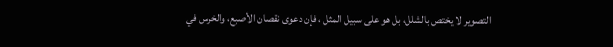التصوير لا يختص بالشلل، بل هو على سبيل المثل ، فإن دعوى نقصان الأصبع، والخرس في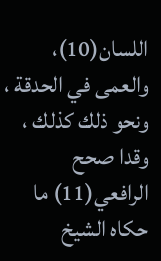اللسان(10)، والعمى في الحدقة ، ونحو ذلك كذلك ، وقدا صحح الرافعي(11) ما حكاه الشيخ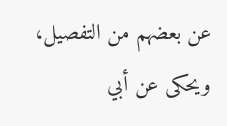عن بعضهم من التفصيل، ويحكى عن أبي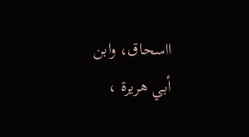ااسحاق، وابن أبي هريرة ،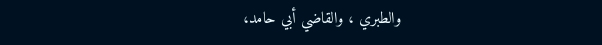والطبري ، والقاضي أبي حامد،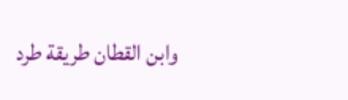وابن القطان طريقة طرد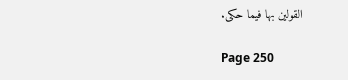القولين بها فيما حكى.

Page 250